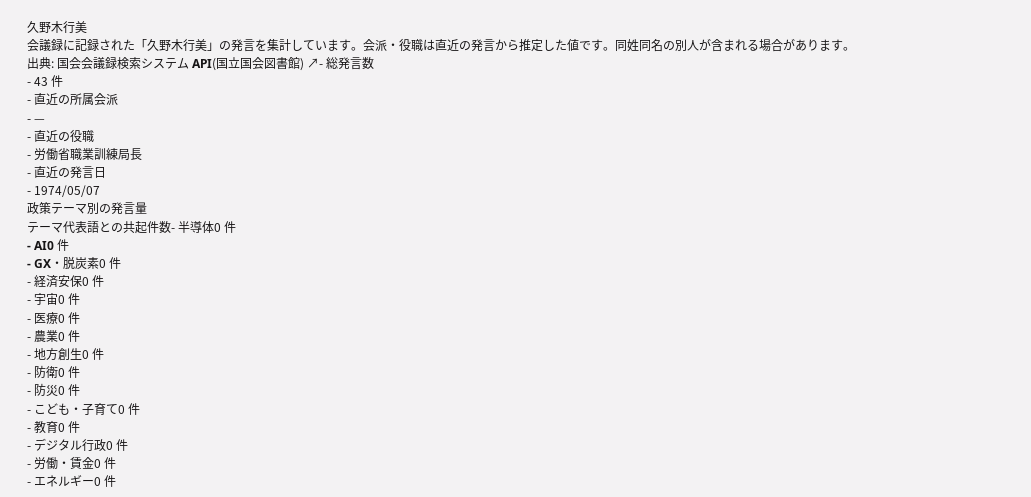久野木行美
会議録に記録された「久野木行美」の発言を集計しています。会派・役職は直近の発言から推定した値です。同姓同名の別人が含まれる場合があります。
出典: 国会会議録検索システム API(国立国会図書館) ↗- 総発言数
- 43 件
- 直近の所属会派
- —
- 直近の役職
- 労働省職業訓練局長
- 直近の発言日
- 1974/05/07
政策テーマ別の発言量
テーマ代表語との共起件数- 半導体0 件
- AI0 件
- GX・脱炭素0 件
- 経済安保0 件
- 宇宙0 件
- 医療0 件
- 農業0 件
- 地方創生0 件
- 防衛0 件
- 防災0 件
- こども・子育て0 件
- 教育0 件
- デジタル行政0 件
- 労働・賃金0 件
- エネルギー0 件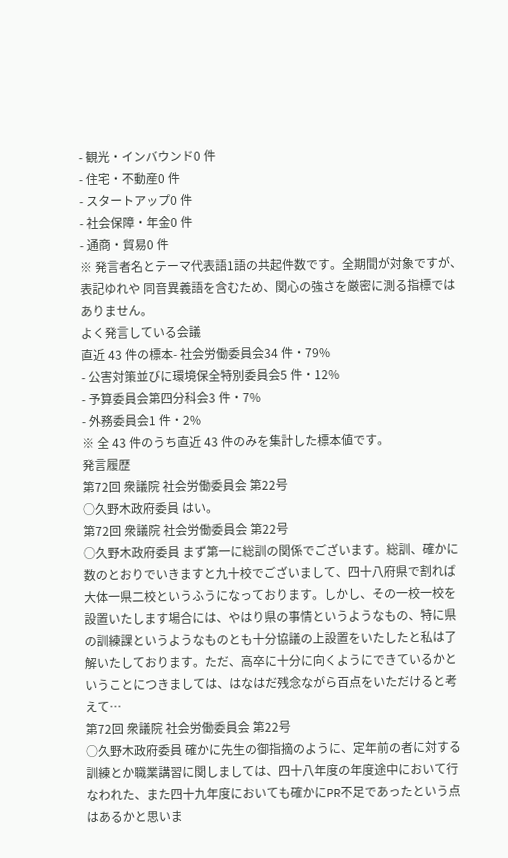- 観光・インバウンド0 件
- 住宅・不動産0 件
- スタートアップ0 件
- 社会保障・年金0 件
- 通商・貿易0 件
※ 発言者名とテーマ代表語1語の共起件数です。全期間が対象ですが、表記ゆれや 同音異義語を含むため、関心の強さを厳密に測る指標ではありません。
よく発言している会議
直近 43 件の標本- 社会労働委員会34 件・79%
- 公害対策並びに環境保全特別委員会5 件・12%
- 予算委員会第四分科会3 件・7%
- 外務委員会1 件・2%
※ 全 43 件のうち直近 43 件のみを集計した標本値です。
発言履歴
第72回 衆議院 社会労働委員会 第22号
○久野木政府委員 はい。
第72回 衆議院 社会労働委員会 第22号
○久野木政府委員 まず第一に総訓の関係でございます。総訓、確かに数のとおりでいきますと九十校でございまして、四十八府県で割れば大体一県二校というふうになっております。しかし、その一校一校を設置いたします場合には、やはり県の事情というようなもの、特に県の訓練課というようなものとも十分協議の上設置をいたしたと私は了解いたしております。ただ、高卒に十分に向くようにできているかということにつきましては、はなはだ残念ながら百点をいただけると考えて…
第72回 衆議院 社会労働委員会 第22号
○久野木政府委員 確かに先生の御指摘のように、定年前の者に対する訓練とか職業講習に関しましては、四十八年度の年度途中において行なわれた、また四十九年度においても確かにPR不足であったという点はあるかと思いま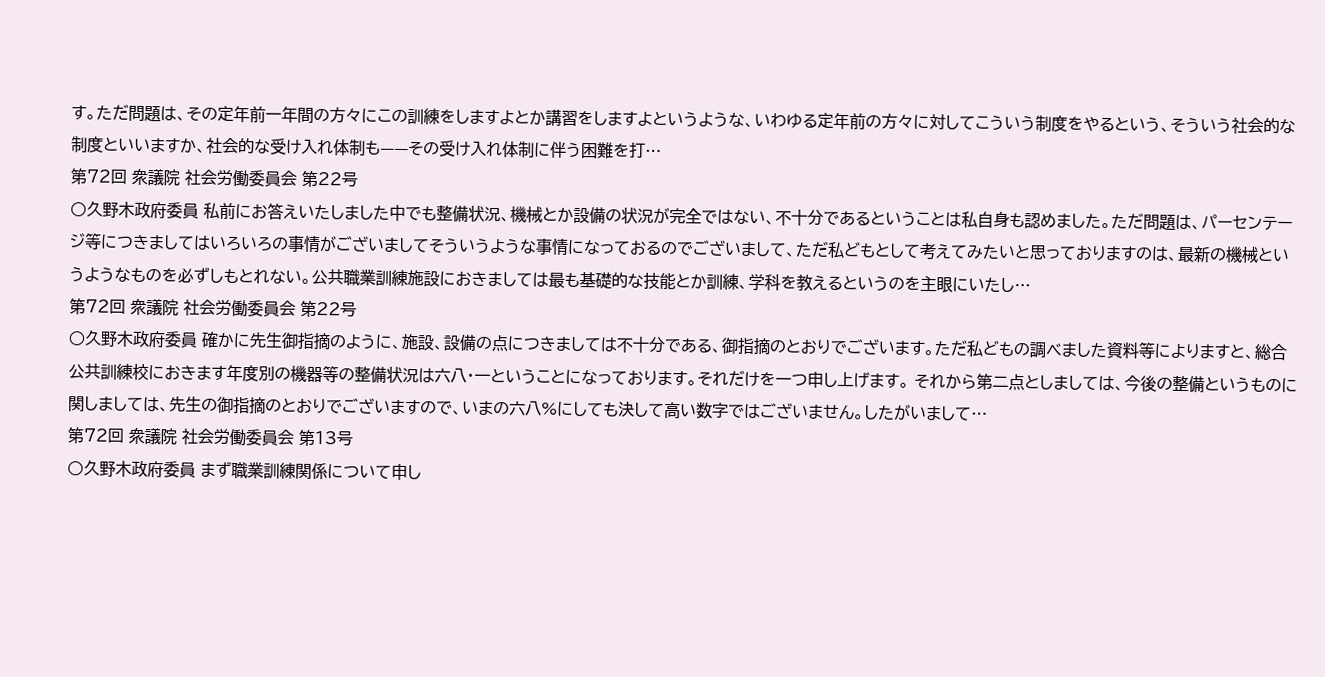す。ただ問題は、その定年前一年間の方々にこの訓練をしますよとか講習をしますよというような、いわゆる定年前の方々に対してこういう制度をやるという、そういう社会的な制度といいますか、社会的な受け入れ体制も——その受け入れ体制に伴う困難を打…
第72回 衆議院 社会労働委員会 第22号
○久野木政府委員 私前にお答えいたしました中でも整備状況、機械とか設備の状況が完全ではない、不十分であるということは私自身も認めました。ただ問題は、パーセンテージ等につきましてはいろいろの事情がございましてそういうような事情になっておるのでございまして、ただ私どもとして考えてみたいと思っておりますのは、最新の機械というようなものを必ずしもとれない。公共職業訓練施設におきましては最も基礎的な技能とか訓練、学科を教えるというのを主眼にいたし…
第72回 衆議院 社会労働委員会 第22号
○久野木政府委員 確かに先生御指摘のように、施設、設備の点につきましては不十分である、御指摘のとおりでございます。ただ私どもの調べました資料等によりますと、総合公共訓練校におきます年度別の機器等の整備状況は六八・一ということになっております。それだけを一つ申し上げます。 それから第二点としましては、今後の整備というものに関しましては、先生の御指摘のとおりでございますので、いまの六八%にしても決して高い数字ではございません。したがいまして…
第72回 衆議院 社会労働委員会 第13号
○久野木政府委員 まず職業訓練関係について申し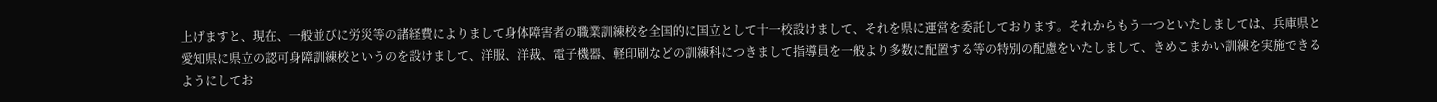上げますと、現在、一般並びに労災等の諸経費によりまして身体障害者の職業訓練校を全国的に国立として十一校設けまして、それを県に運営を委託しております。それからもう一つといたしましては、兵庫県と愛知県に県立の認可身障訓練校というのを設けまして、洋服、洋裁、電子機器、軽印刷などの訓練科につきまして指導員を一般より多数に配置する等の特別の配慮をいたしまして、きめこまかい訓練を実施できるようにしてお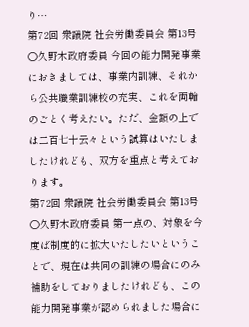り…
第72回 衆議院 社会労働委員会 第13号
○久野木政府委員 今回の能力開発事業におきましては、事業内訓練、それから公共職業訓練校の充実、これを両輪のごとく考えたい。ただ、金額の上では二百七十云々という試算はいたしましたけれども、双方を重点と考えております。
第72回 衆議院 社会労働委員会 第13号
○久野木政府委員 第一点の、対象を今度ば制度的に拡大いたしたいということで、現在は共同の訓練の場合にのみ補助をしておりましたけれども、この能力開発事業が認められました場合に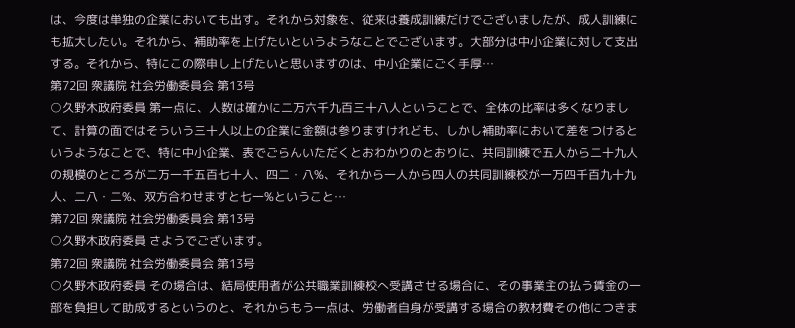は、今度は単独の企業においても出す。それから対象を、従来は養成訓練だけでございましたが、成人訓練にも拡大したい。それから、補助率を上げたいというようなことでございます。大部分は中小企業に対して支出する。それから、特にこの際申し上げたいと思いますのは、中小企業にごく手厚…
第72回 衆議院 社会労働委員会 第13号
○久野木政府委員 第一点に、人数は確かに二万六千九百三十八人ということで、全体の比率は多くなりまして、計算の面ではそういう三十人以上の企業に金額は参りますけれども、しかし補助率において差をつけるというようなことで、特に中小企業、表でごらんいただくとおわかりのとおりに、共同訓練で五人から二十九人の規模のところが二万一千五百七十人、四二・八%、それから一人から四人の共同訓練校が一万四千百九十九人、二八・二%、双方合わせますと七一%ということ…
第72回 衆議院 社会労働委員会 第13号
○久野木政府委員 さようでございます。
第72回 衆議院 社会労働委員会 第13号
○久野木政府委員 その場合は、結局使用者が公共職業訓練校へ受講させる場合に、その事業主の払う賃金の一部を負担して助成するというのと、それからもう一点は、労働者自身が受講する場合の教材費その他につきま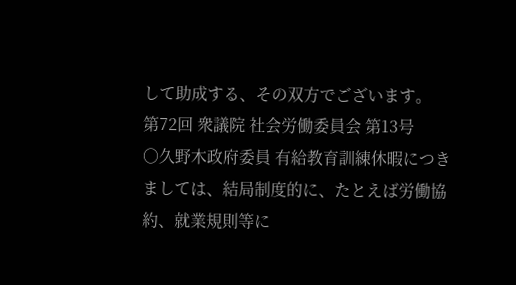して助成する、その双方でございます。
第72回 衆議院 社会労働委員会 第13号
○久野木政府委員 有給教育訓練休暇につきましては、結局制度的に、たとえば労働協約、就業規則等に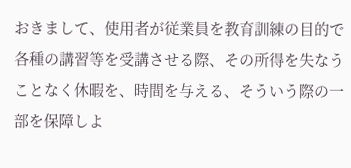おきまして、使用者が従業員を教育訓練の目的で各種の講習等を受講させる際、その所得を失なうことなく休暇を、時間を与える、そういう際の一部を保障しよ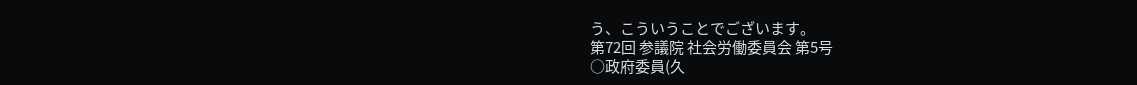う、こういうことでございます。
第72回 参議院 社会労働委員会 第5号
○政府委員(久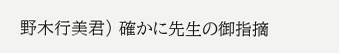野木行美君) 確かに先生の御指摘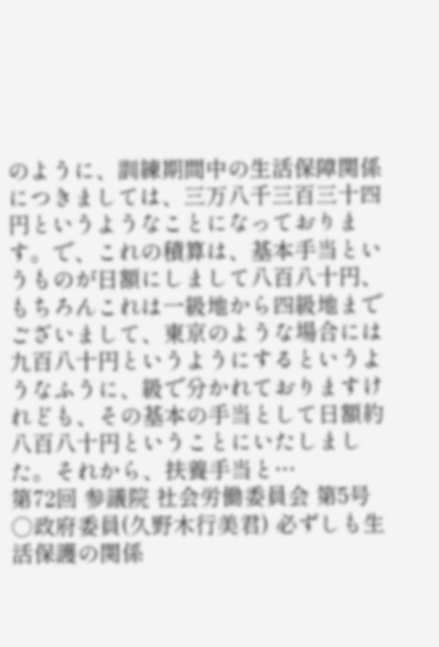のように、訓練期間中の生活保障関係につきましては、三万八千三百三十四円というようなことになっております。で、これの積算は、基本手当というものが日額にしまして八百八十円、もちろんこれは一級地から四級地までございまして、東京のような場合には九百八十円というようにするというようなふうに、級で分かれておりますけれども、その基本の手当として日額約八百八十円ということにいたしました。それから、扶養手当と…
第72回 参議院 社会労働委員会 第5号
○政府委員(久野木行美君) 必ずしも生活保護の関係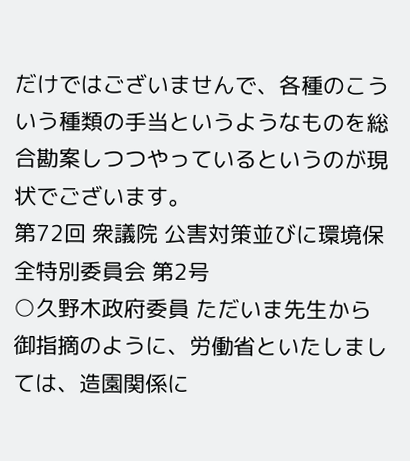だけではございませんで、各種のこういう種類の手当というようなものを総合勘案しつつやっているというのが現状でございます。
第72回 衆議院 公害対策並びに環境保全特別委員会 第2号
○久野木政府委員 ただいま先生から御指摘のように、労働省といたしましては、造園関係に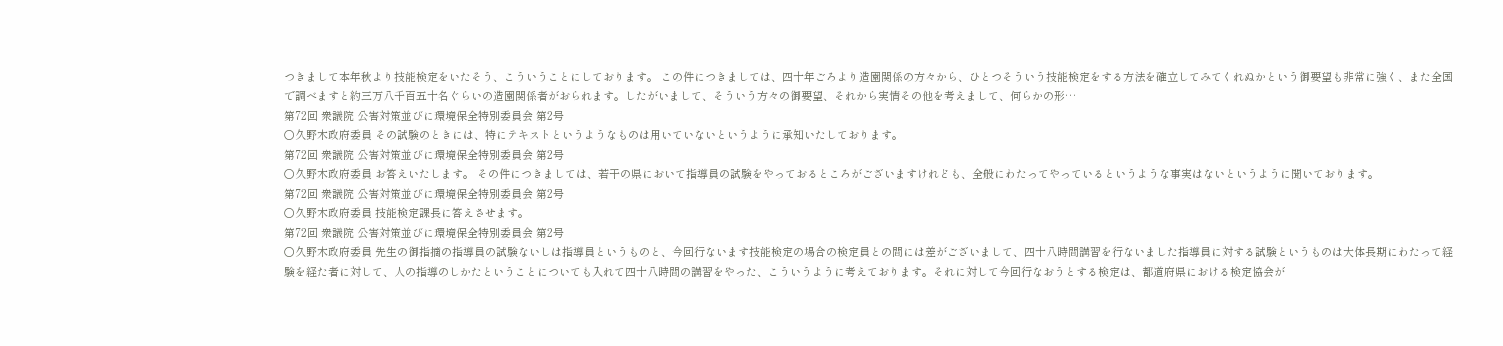つきまして本年秋より技能検定をいたそう、こういうことにしております。 この件につきましては、四十年ごろより造園関係の方々から、ひとつそういう技能検定をする方法を確立してみてくれぬかという御要望も非常に強く、また全国で調べますと約三万八千百五十名ぐらいの造園関係者がおられます。したがいまして、そういう方々の御要望、それから実情その他を考えまして、何らかの形…
第72回 衆議院 公害対策並びに環境保全特別委員会 第2号
○久野木政府委員 その試験のときには、特にテキストというようなものは用いていないというように承知いたしております。
第72回 衆議院 公害対策並びに環境保全特別委員会 第2号
○久野木政府委員 お答えいたします。 その件につきましては、若干の県において指導員の試験をやっておるところがございますけれども、全般にわたってやっているというような事実はないというように聞いております。
第72回 衆議院 公害対策並びに環境保全特別委員会 第2号
○久野木政府委員 技能検定課長に答えさせます。
第72回 衆議院 公害対策並びに環境保全特別委員会 第2号
○久野木政府委員 先生の御指摘の指導員の試験ないしは指導員というものと、今回行ないます技能検定の場合の検定員との間には差がございまして、四十八時間講習を行ないました指導員に対する試験というものは大体長期にわたって経験を経た者に対して、人の指導のしかたということについても入れて四十八時間の講習をやった、こういうように考えております。それに対して今回行なおうとする検定は、都道府県における検定協会が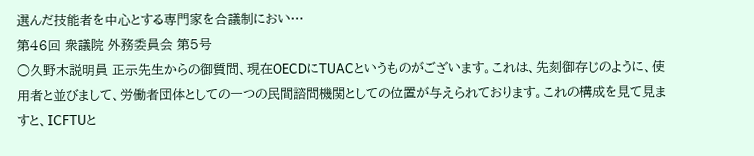選んだ技能者を中心とする専門家を合議制におい…
第46回 衆議院 外務委員会 第5号
○久野木説明員 正示先生からの御質問、現在OECDにTUACというものがございます。これは、先刻御存じのように、使用者と並びまして、労働者団体としての一つの民間諮問機関としての位置が与えられております。これの構成を見て見ますと、ICFTUと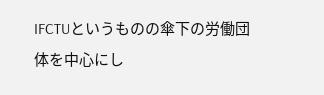IFCTUというものの傘下の労働団体を中心にし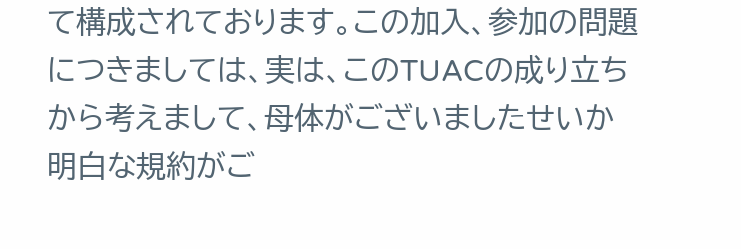て構成されております。この加入、参加の問題につきましては、実は、このTUACの成り立ちから考えまして、母体がございましたせいか明白な規約がご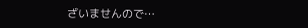ざいませんので…